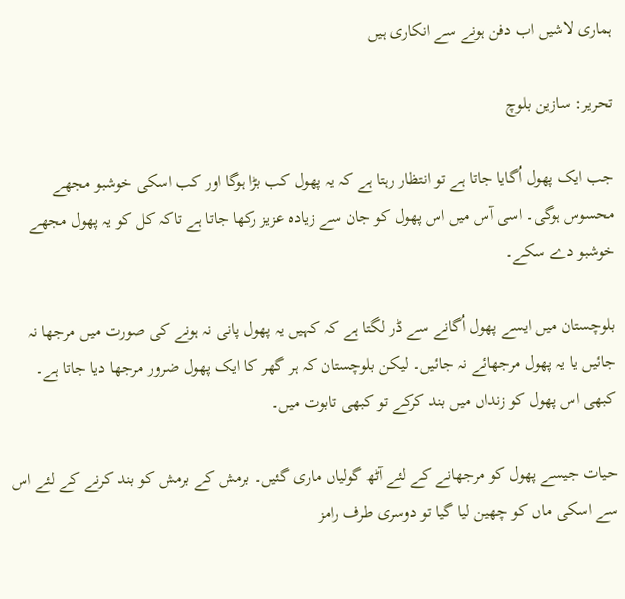ہماری لاشیں اب دفن ہونے سے انکاری ہیں

تحریر: سازین بلوچ

جب ایک پھول اُگایا جاتا ہے تو انتظار رہتا ہے کہ یہ پھول کب بڑا ہوگا اور کب اسکی خوشبو مجھے محسوس ہوگی۔ اسی آس میں اس پھول کو جان سے زیادہ عزیز رکھا جاتا ہے تاکہ کل کو یہ پھول مجھے خوشبو دے سکے۔

بلوچستان میں ایسے پھول اُگانے سے ڈر لگتا ہے کہ کہیں یہ پھول پانی نہ ہونے کی صورت میں مرجھا نہ جائیں یا یہ پھول مرجھائے نہ جائیں۔ لیکن بلوچستان کہ ہر گھر کا ایک پھول ضرور مرجھا دیا جاتا ہے۔ کبھی اس پھول کو زنداں میں بند کرکے تو کبھی تابوت میں۔

حیات جیسے پھول کو مرجھانے کے لئے آٹھ گولیاں ماری گئیں۔ برمش کے برمش کو بند کرنے کے لئے اس سے اسکی ماں کو چھین لیا گیا تو دوسری طرف رامز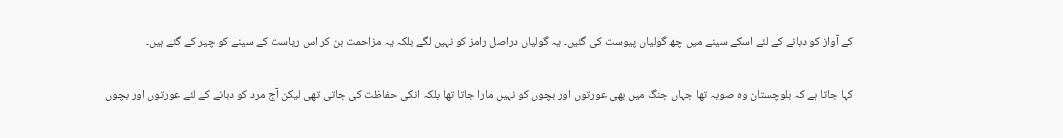کے آواز کو دبانے کے لئے اسکے سینے میں چھ گولیاں پیوست کی گئیں۔ یہ گولیاں دراصل رامز کو نہیں لگے بلکہ یہ مزاحمت بن کر اس ریاست کے سینے کو چیر کے گئے ہیں۔

کہا جاتا ہے کہ بلوچستان وہ صوبہ تھا جہاں جنگ میں بھی عورتوں اور بچوں کو نہیں مارا جاتا تھا بلکہ انکی حفاظت کی جاتی تھی لیکن آج مرد کو دبانے کے لئے عورتوں اور بچوں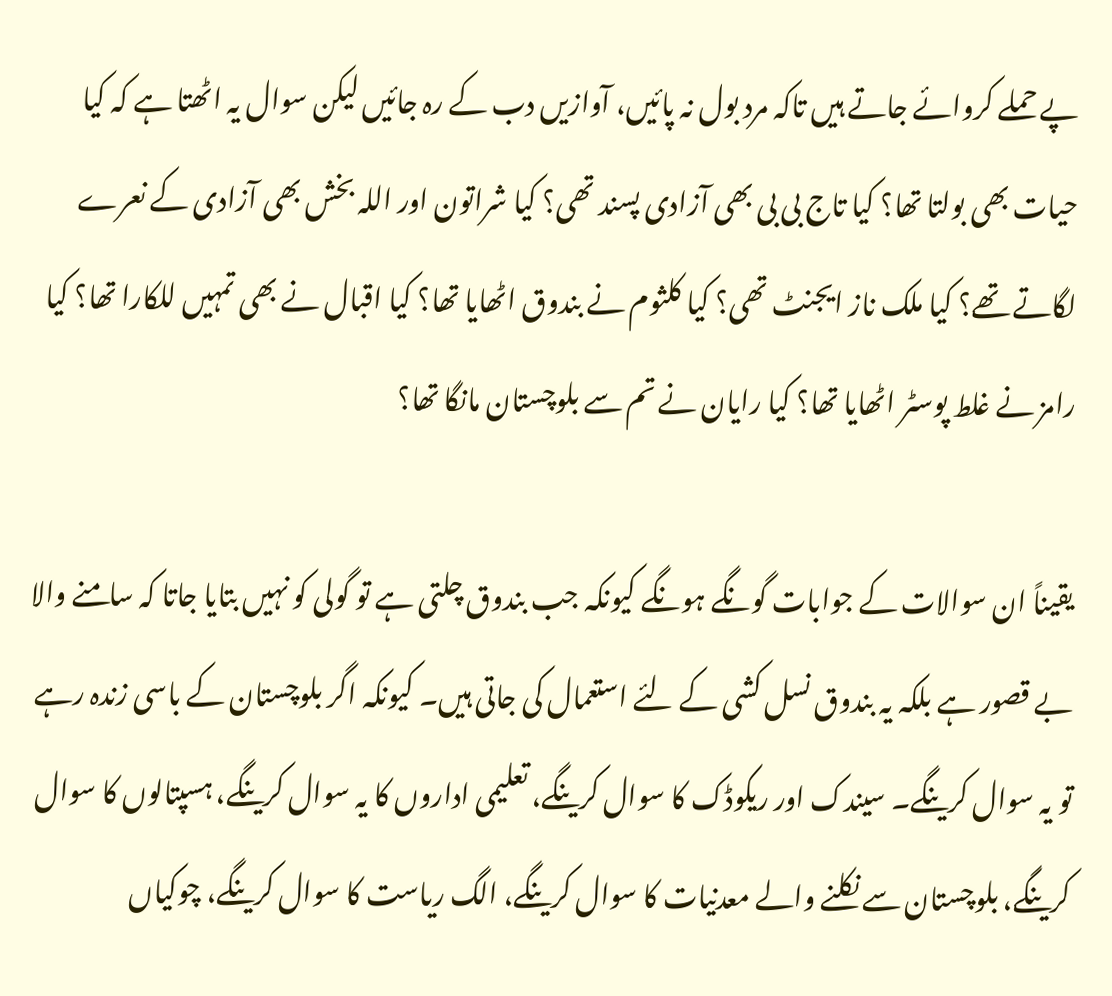پے حملے کروائے جاتے ہیں تاکہ مرد بول نہ پائیں، آوازیں دب کے رہ جائیں لیکن سوال یہ اٹھتا ہے کہ کیا حیات بھی بولتا تھا؟ کیا تاج بی بی بھی آزادی پسند تھی؟ کیا شراتون اور اللہ بخش بھی آزادی کے نعرے لگاتے تھے؟ کیا ملک ناز ایجنٹ تھی؟ کیا کلثوم نے بندوق اٹھایا تھا؟ کیا اقبال نے بھی تمہیں للکارا تھا؟ کیا رامز نے غلط پوسٹر اٹھایا تھا؟ کیا رایان نے تم سے بلوچستان مانگا تھا؟

یقیناً ان سوالات کے جوابات گونگے ہونگے کیونکہ جب بندوق چلتی ہے تو گولی کو نہیں بتایا جاتا کہ سامنے والا بے قصور ہے بلکہ یہ بندوق نسل کشی کے لئے استعمال کی جاتی ہیں۔ کیونکہ اگر بلوچستان کے باسی زندہ رہے تو یہ سوال کرینگے۔ سیندک اور ریکوڈک کا سوال کرینگے، تعلیمی اداروں کا یہ سوال کرینگے، ہسپتالوں کا سوال کرینگے، بلوچستان سے نکلنے والے معدنیات کا سوال کرینگے، الگ ریاست کا سوال کرینگے، چوکیاں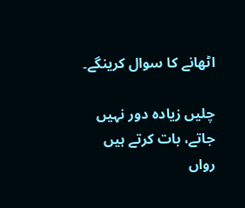اٹھانے کا سوال کرینگے۔

چلیں زیادہ دور نہیں جاتے، بات کرتے ہیں رواں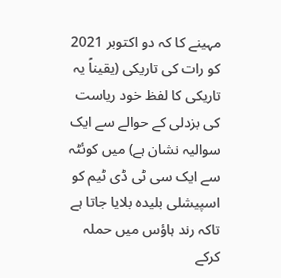مہینے کا کہ دو اکتوبر 2021 کو رات کی تاریکی (یقیناً یہ تاریکی کا لفظ خود ریاست کی بزدلی کے حوالے سے ایک سوالیہ نشان ہے) میں کوئٹہ سے ایک سی ٹی ڈی ٹیم کو اسپیشلی بلیدہ بلایا جاتا ہے تاکہ رند ہاؤس میں حملہ کرکے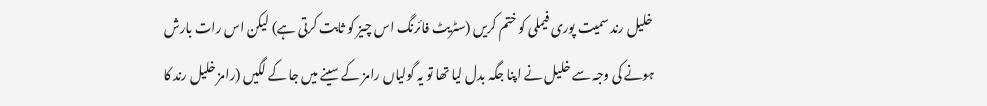خلیل رند سمیت پوری فیملی کو ختم کریں (سٹریٹ فائرنگ اس چیز کو ثابت کرتی ہے) لیکن اس رات بارش ہونے کی وجہ سے خلیل نے اپنا جگہ بدل لیا تھا تو یہ گولیاں رامز کے سینے میں جا کے لگیں (رامز خلیل رند کا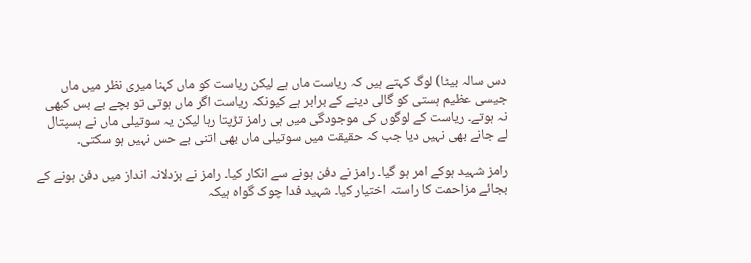دس سالہ بیٹا) لوگ کہتے ہیں کہ ریاست ماں ہے لیکن ریاست کو ماں کہنا میری نظر میں ماں جیسی عظیم ہستی کو گالی دینے کے برابر ہے کیونکہ ریاست اگر ماں ہوتی تو بچے بے بس کبھی نہ ہوتے۔ ریاست کے لوگوں کی موجودگی میں ہی رامز تڑپتا رہا لیکن یہ سوتیلی ماں نے ہسپتال لے جانے بھی نہیں دیا جب کہ حقیقت میں سوتیلی ماں بھی اتنی بے حس نہیں ہو سکتی۔

رامز شہید ہوکے امر ہو گیا۔ رامز نے دفن ہونے سے انکار کیا۔ رامز نے بزدلانہ انداز میں دفن ہونے کے بجائے مزاحمت کا راستہ اختیار کیا۔ شہید فدا چوک گواہ ہیکہ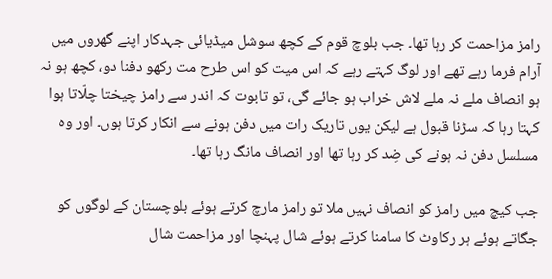رامز مزاحمت کر رہا تھا۔ جب بلوچ قوم کے کچھ سوشل میڈیائی جہدکار اپنے گھروں میں آرام فرما رہے تھے اور لوگ کہتے رہے کہ اس میت کو اس طرح مت رکھو دفنا دو، کچھ ہو نہ ہو انصاف ملے نہ ملے لاش خراب ہو جائے گی، تو تابوت کہ اندر سے رامز چیختا چلّاتا ہوا کہتا رہا کہ سڑنا قبول ہے لیکن یوں تاریک رات میں دفن ہونے سے انکار کرتا ہوں۔ اور وہ مسلسل دفن نہ ہونے کی ضِد کر رہا تھا اور انصاف مانگ رہا تھا۔

جب کیچ میں رامز کو انصاف نہیں ملا تو رامز مارچ کرتے ہوئے بلوچستان کے لوگوں کو جگاتے ہوئے ہر رکاوٹ کا سامنا کرتے ہوئے شال پہنچا اور مزاحمت شال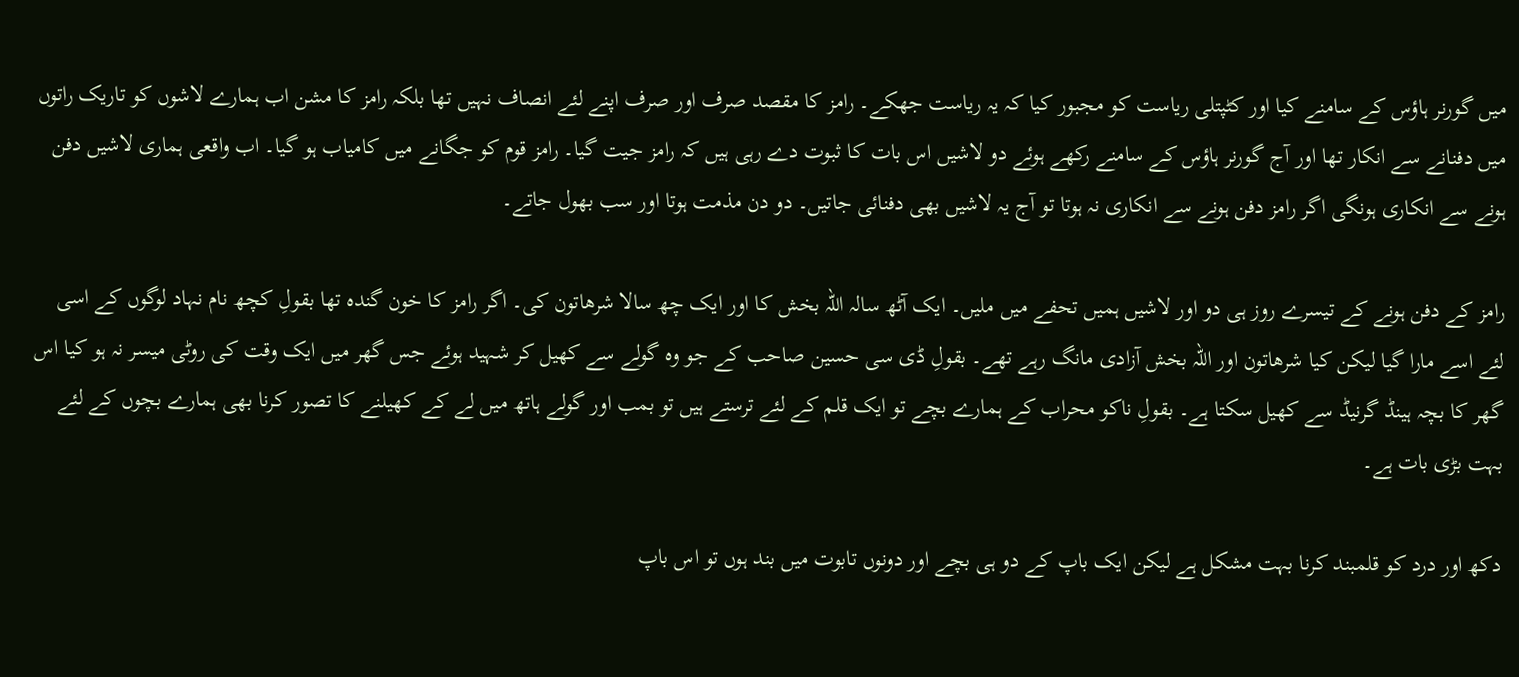میں گورنر ہاؤس کے سامنے کیا اور کٹپتلی ریاست کو مجبور کیا کہ یہ ریاست جھکے۔ رامز کا مقصد صرف اور صرف اپنے لئے انصاف نہیں تھا بلکہ رامز کا مشن اب ہمارے لاشوں کو تاریک راتوں میں دفنانے سے انکار تھا اور آج گورنر ہاؤس کے سامنے رکھے ہوئے دو لاشیں اس بات کا ثبوت دے رہی ہیں کہ رامز جیت گیا۔ رامز قوم کو جگانے میں کامیاب ہو گیا۔ اب واقعی ہماری لاشیں دفن ہونے سے انکاری ہونگی اگر رامز دفن ہونے سے انکاری نہ ہوتا تو آج یہ لاشیں بھی دفنائی جاتیں۔ دو دن مذمت ہوتا اور سب بھول جاتے۔

رامز کے دفن ہونے کے تیسرے روز ہی دو اور لاشیں ہمیں تحفے میں ملیں۔ ایک آٹھ سالہ اللہ بخش کا اور ایک چھ سالا شرھاتون کی۔ اگر رامز کا خون گندہ تھا بقولِ کچھ نام نہاد لوگوں کے اسی لئے اسے مارا گیا لیکن کیا شرھاتون اور اللہ بخش آزادی مانگ رہے تھے۔ بقولِ ڈی سی حسین صاحب کے جو وہ گولے سے کھیل کر شہید ہوئے جس گھر میں ایک وقت کی روٹی میسر نہ ہو کیا اس گھر کا بچہ ہینڈ گرنیڈ سے کھیل سکتا ہے۔ بقولِ ناکو محراب کے ہمارے بچے تو ایک قلم کے لئے ترستے ہیں تو بمب اور گولے ہاتھ میں لے کے کھیلنے کا تصور کرنا بھی ہمارے بچوں کے لئے بہت بڑی بات ہے۔

دکھ اور درد کو قلمبند کرنا بہت مشکل ہے لیکن ایک باپ کے دو ہی بچے اور دونوں تابوت میں بند ہوں تو اس باپ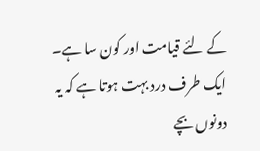کے لئے قیامت اور کون سا ہے۔ ایک طرف درد بہت ہوتا ہے کہ یہ دونوں بچے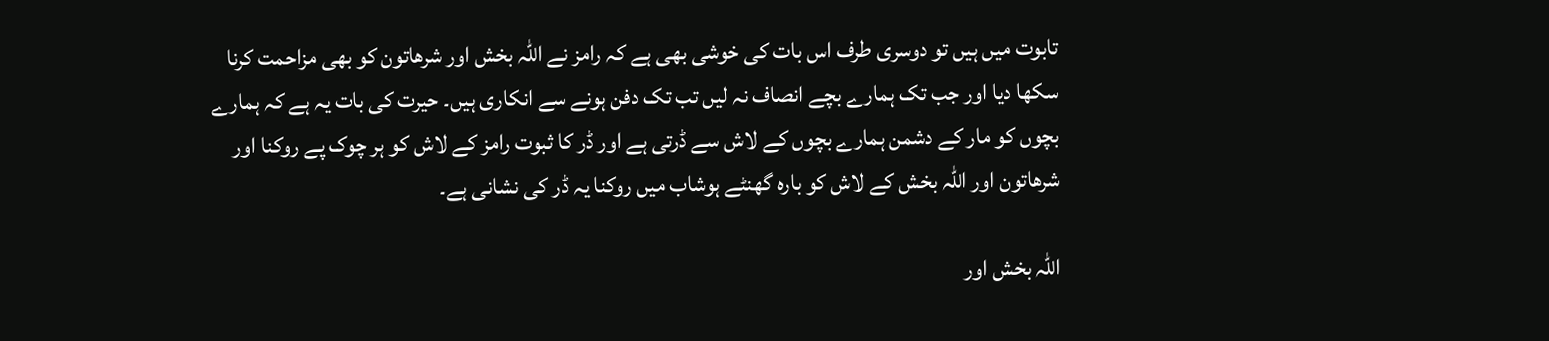تابوت میں ہیں تو دوسری طرف اس بات کی خوشی بھی ہے کہ رامز نے اللہ بخش اور شرھاتون کو بھی مزاحمت کرنا سکھا دیا اور جب تک ہمارے بچے انصاف نہ لیں تب تک دفن ہونے سے انکاری ہیں۔ حیرت کی بات یہ ہے کہ ہمارے بچوں کو مار کے دشمن ہمارے بچوں کے لاش سے ڈرتی ہے اور ڈر کا ثبوت رامز کے لاش کو ہر چوک پے روکنا اور شرھاتون اور اللہ بخش کے لاش کو بارہ گھنٹے ہوشاب میں روکنا یہ ڈر کی نشانی ہے۔

اللہ بخش اور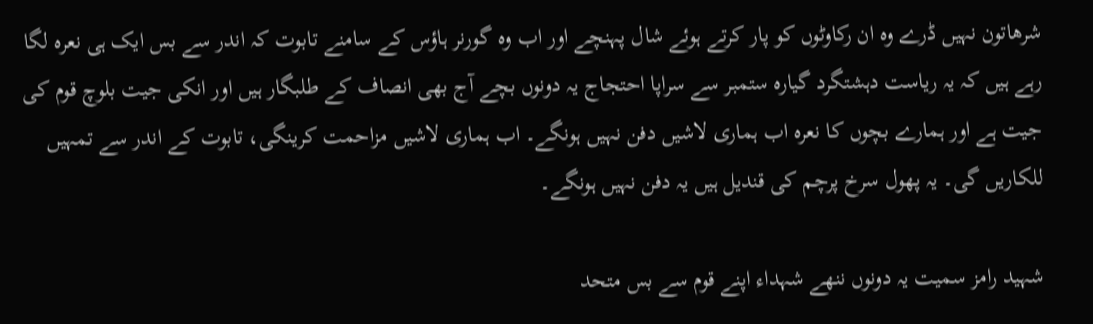شرھاتون نہیں ڈرے وہ ان رکاوٹوں کو پار کرتے ہوئے شال پہنچے اور اب وہ گورنر ہاؤس کے سامنے تابوت کہ اندر سے بس ایک ہی نعرہ لگا رہے ہیں کہ یہ ریاست دہشتگرد گیارہ ستمبر سے سراپا احتجاج یہ دونوں بچے آج بھی انصاف کے طلبگار ہیں اور انکی جیت بلوچ قوم کی جیت ہے اور ہمارے بچوں کا نعرہ اب ہماری لاشیں دفن نہیں ہونگے۔ اب ہماری لاشیں مزاحمت کرینگی، تابوت کے اندر سے تمہیں للکاریں گی۔ یہ پھول سرخ پرچم کی قندیل ہیں یہ دفن نہیں ہونگے۔

شہید رامز سمیت یہ دونوں ننھے شہداء اپنے قوم سے بس متحد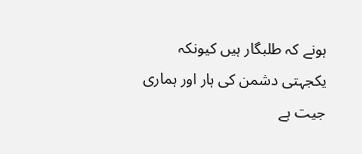ہونے کہ طلبگار ہیں کیونکہ یکجہتی دشمن کی ہار اور ہماری جیت ہے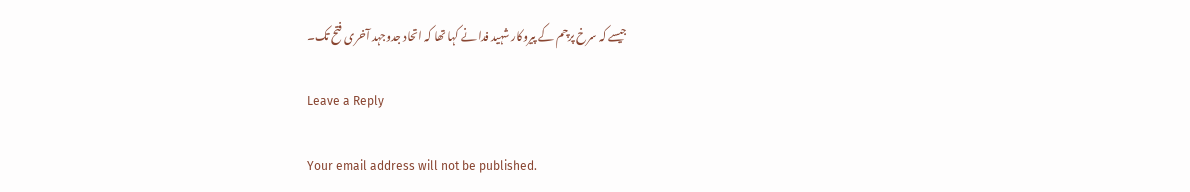جیسے کہ سرخ پرچم کے پیروکار شہید فدا نے کہا تھا کہ اتحاد جدوجہد آخری فتح تک۔

Leave a Reply

Your email address will not be published.